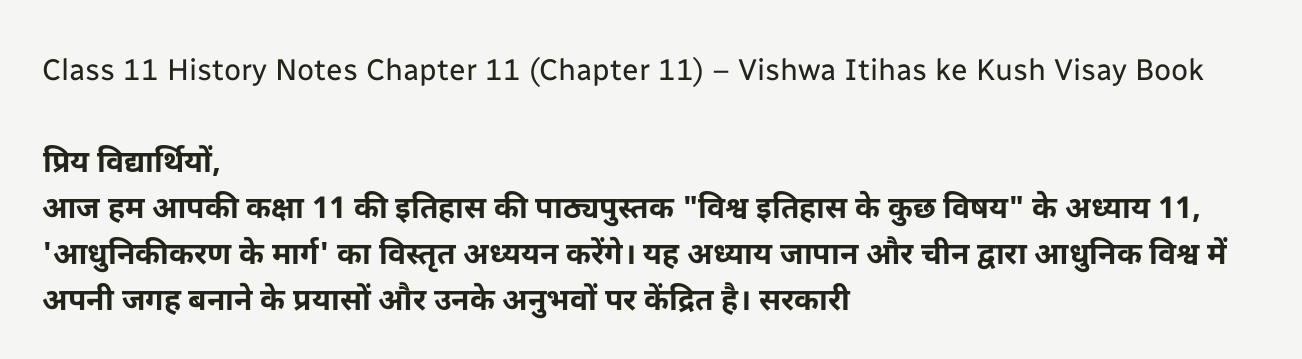Class 11 History Notes Chapter 11 (Chapter 11) – Vishwa Itihas ke Kush Visay Book

प्रिय विद्यार्थियों,
आज हम आपकी कक्षा 11 की इतिहास की पाठ्यपुस्तक "विश्व इतिहास के कुछ विषय" के अध्याय 11, 'आधुनिकीकरण के मार्ग' का विस्तृत अध्ययन करेंगे। यह अध्याय जापान और चीन द्वारा आधुनिक विश्व में अपनी जगह बनाने के प्रयासों और उनके अनुभवों पर केंद्रित है। सरकारी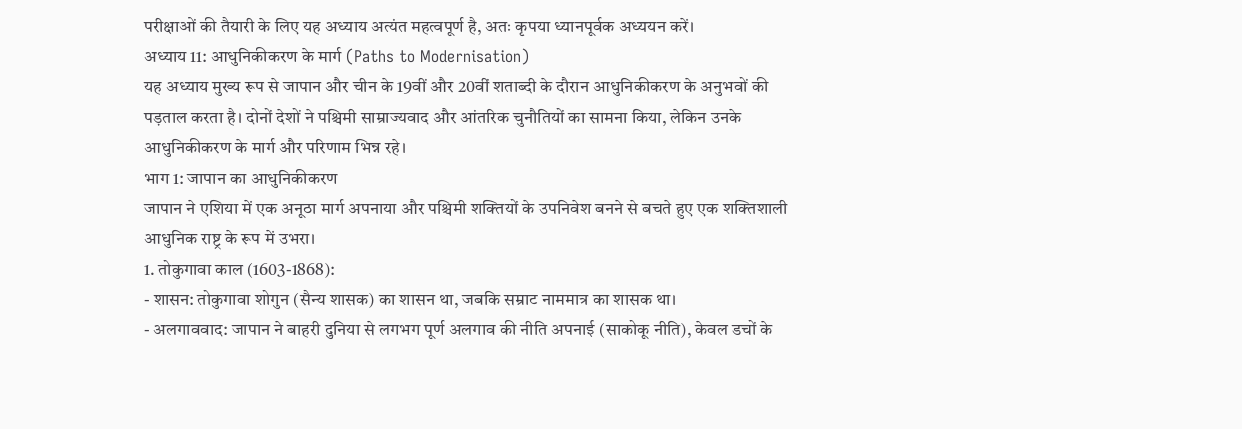परीक्षाओं की तैयारी के लिए यह अध्याय अत्यंत महत्वपूर्ण है, अतः कृपया ध्यानपूर्वक अध्ययन करें।
अध्याय 11: आधुनिकीकरण के मार्ग (Paths to Modernisation)
यह अध्याय मुख्य रूप से जापान और चीन के 19वीं और 20वीं शताब्दी के दौरान आधुनिकीकरण के अनुभवों की पड़ताल करता है। दोनों देशों ने पश्चिमी साम्राज्यवाद और आंतरिक चुनौतियों का सामना किया, लेकिन उनके आधुनिकीकरण के मार्ग और परिणाम भिन्न रहे।
भाग 1: जापान का आधुनिकीकरण
जापान ने एशिया में एक अनूठा मार्ग अपनाया और पश्चिमी शक्तियों के उपनिवेश बनने से बचते हुए एक शक्तिशाली आधुनिक राष्ट्र के रूप में उभरा।
1. तोकुगावा काल (1603-1868):
- शासन: तोकुगावा शोगुन (सैन्य शासक) का शासन था, जबकि सम्राट नाममात्र का शासक था।
- अलगाववाद: जापान ने बाहरी दुनिया से लगभग पूर्ण अलगाव की नीति अपनाई (साकोकू नीति), केवल डचों के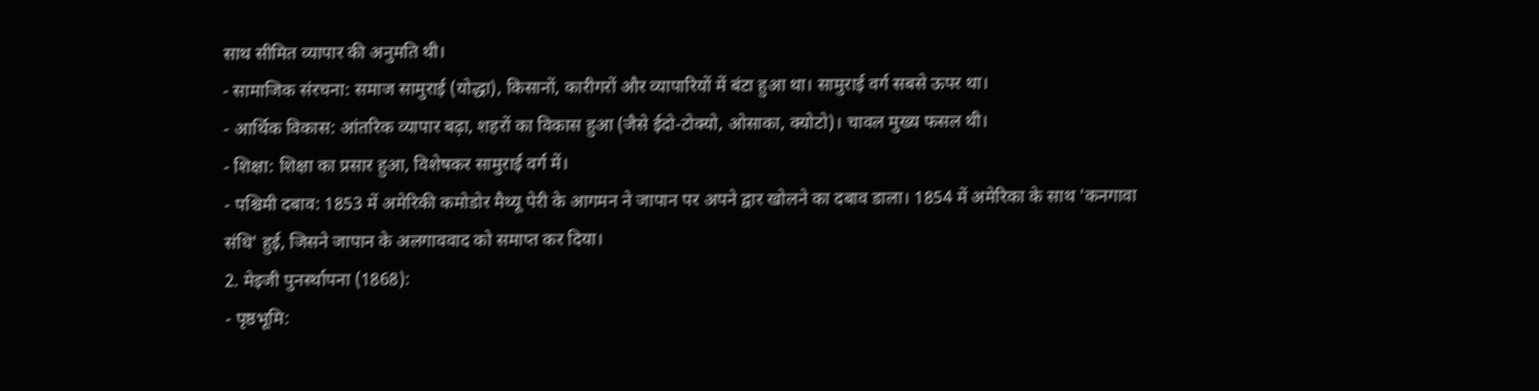साथ सीमित व्यापार की अनुमति थी।
- सामाजिक संरचना: समाज सामुराई (योद्धा), किसानों, कारीगरों और व्यापारियों में बंटा हुआ था। सामुराई वर्ग सबसे ऊपर था।
- आर्थिक विकास: आंतरिक व्यापार बढ़ा, शहरों का विकास हुआ (जैसे ईदो-टोक्यो, ओसाका, क्योटो)। चावल मुख्य फसल थी।
- शिक्षा: शिक्षा का प्रसार हुआ, विशेषकर सामुराई वर्ग में।
- पश्चिमी दबाव: 1853 में अमेरिकी कमोडोर मैथ्यू पेरी के आगमन ने जापान पर अपने द्वार खोलने का दबाव डाला। 1854 में अमेरिका के साथ 'कनगावा संधि' हुई, जिसने जापान के अलगाववाद को समाप्त कर दिया।
2. मेइजी पुनर्स्थापना (1868):
- पृष्ठभूमि: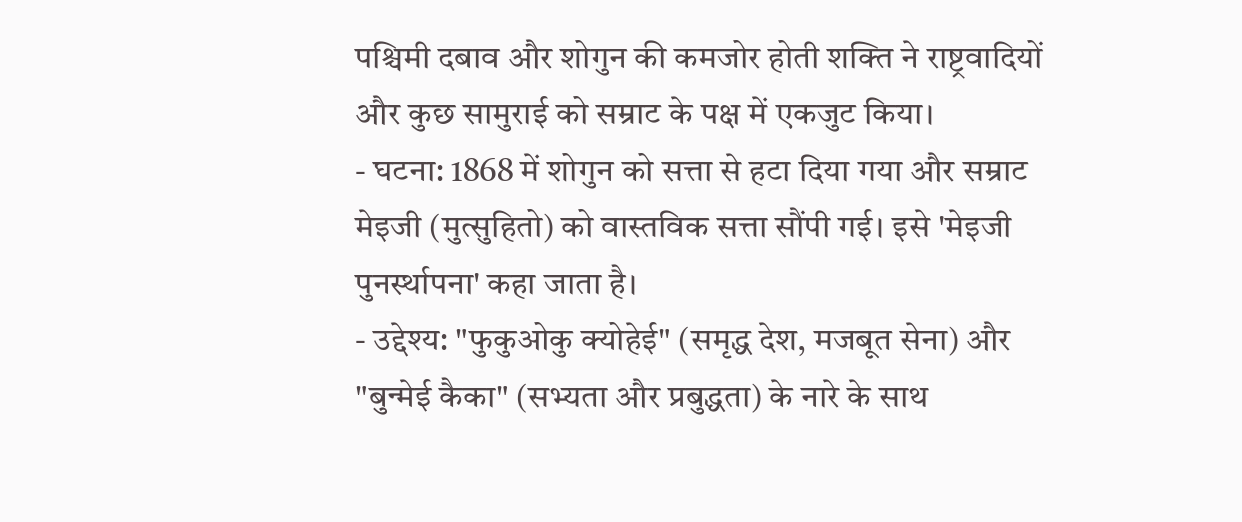पश्चिमी दबाव और शोगुन की कमजोर होती शक्ति ने राष्ट्रवादियों और कुछ सामुराई को सम्राट के पक्ष में एकजुट किया।
- घटना: 1868 में शोगुन को सत्ता से हटा दिया गया और सम्राट मेइजी (मुत्सुहितो) को वास्तविक सत्ता सौंपी गई। इसे 'मेइजी पुनर्स्थापना' कहा जाता है।
- उद्देश्य: "फुकुओकु क्योहेई" (समृद्ध देश, मजबूत सेना) और "बुन्मेई कैका" (सभ्यता और प्रबुद्धता) के नारे के साथ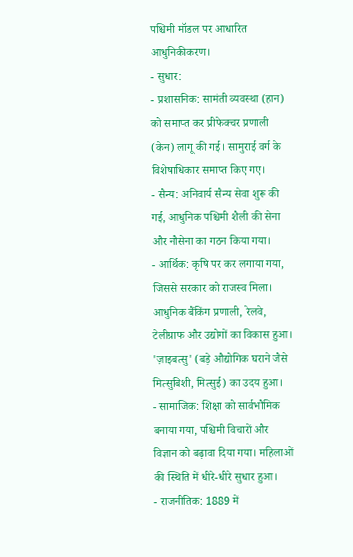पश्चिमी मॉडल पर आधारित आधुनिकीकरण।
- सुधार:
- प्रशासनिक: सामंती व्यवस्था (हान) को समाप्त कर प्रीफेक्चर प्रणाली (केन) लागू की गई। सामुराई वर्ग के विशेषाधिकार समाप्त किए गए।
- सैन्य: अनिवार्य सैन्य सेवा शुरू की गई, आधुनिक पश्चिमी शैली की सेना और नौसेना का गठन किया गया।
- आर्थिक: कृषि पर कर लगाया गया, जिससे सरकार को राजस्व मिला। आधुनिक बैंकिंग प्रणाली, रेलवे, टेलीग्राफ और उद्योगों का विकास हुआ। 'ज़ाइबत्सु' (बड़े औद्योगिक घराने जैसे मित्सुबिशी, मित्सुई) का उदय हुआ।
- सामाजिक: शिक्षा को सार्वभौमिक बनाया गया, पश्चिमी विचारों और विज्ञान को बढ़ावा दिया गया। महिलाओं की स्थिति में धीरे-धीरे सुधार हुआ।
- राजनीतिक: 1889 में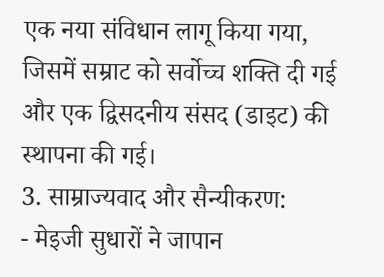एक नया संविधान लागू किया गया, जिसमें सम्राट को सर्वोच्च शक्ति दी गई और एक द्विसदनीय संसद (डाइट) की स्थापना की गई।
3. साम्राज्यवाद और सैन्यीकरण:
- मेइजी सुधारों ने जापान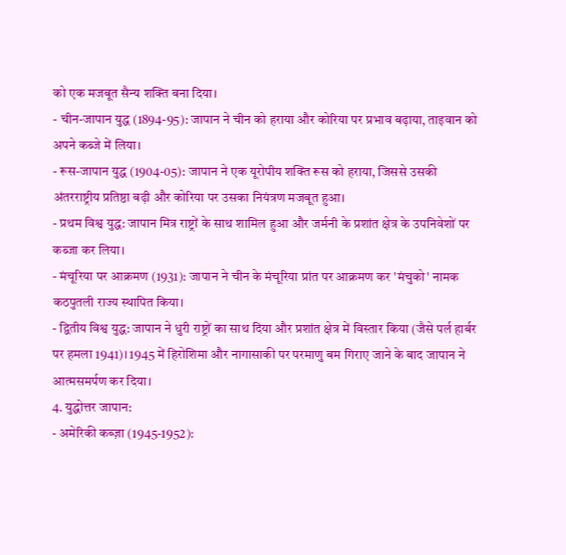को एक मजबूत सैन्य शक्ति बना दिया।
- चीन-जापान युद्ध (1894-95): जापान ने चीन को हराया और कोरिया पर प्रभाव बढ़ाया, ताइवान को अपने कब्जे में लिया।
- रूस-जापान युद्ध (1904-05): जापान ने एक यूरोपीय शक्ति रूस को हराया, जिससे उसकी अंतरराष्ट्रीय प्रतिष्ठा बढ़ी और कोरिया पर उसका नियंत्रण मजबूत हुआ।
- प्रथम विश्व युद्ध: जापान मित्र राष्ट्रों के साथ शामिल हुआ और जर्मनी के प्रशांत क्षेत्र के उपनिवेशों पर कब्जा कर लिया।
- मंचूरिया पर आक्रमण (1931): जापान ने चीन के मंचूरिया प्रांत पर आक्रमण कर 'मंचुको' नामक कठपुतली राज्य स्थापित किया।
- द्वितीय विश्व युद्ध: जापान ने धुरी राष्ट्रों का साथ दिया और प्रशांत क्षेत्र में विस्तार किया (जैसे पर्ल हार्बर पर हमला 1941)। 1945 में हिरोशिमा और नागासाकी पर परमाणु बम गिराए जाने के बाद जापान ने आत्मसमर्पण कर दिया।
4. युद्धोत्तर जापान:
- अमेरिकी कब्ज़ा (1945-1952):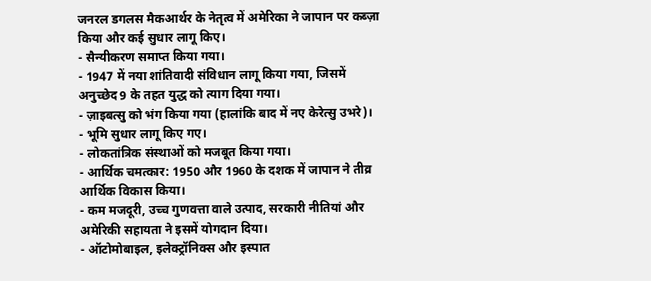जनरल डगलस मैकआर्थर के नेतृत्व में अमेरिका ने जापान पर कब्ज़ा किया और कई सुधार लागू किए।
- सैन्यीकरण समाप्त किया गया।
- 1947 में नया शांतिवादी संविधान लागू किया गया, जिसमें अनुच्छेद 9 के तहत युद्ध को त्याग दिया गया।
- ज़ाइबत्सु को भंग किया गया (हालांकि बाद में नए केरेत्सु उभरे)।
- भूमि सुधार लागू किए गए।
- लोकतांत्रिक संस्थाओं को मजबूत किया गया।
- आर्थिक चमत्कार: 1950 और 1960 के दशक में जापान ने तीव्र आर्थिक विकास किया।
- कम मजदूरी, उच्च गुणवत्ता वाले उत्पाद, सरकारी नीतियां और अमेरिकी सहायता ने इसमें योगदान दिया।
- ऑटोमोबाइल, इलेक्ट्रॉनिक्स और इस्पात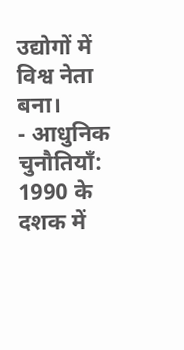उद्योगों में विश्व नेता बना।
- आधुनिक चुनौतियाँ: 1990 के दशक में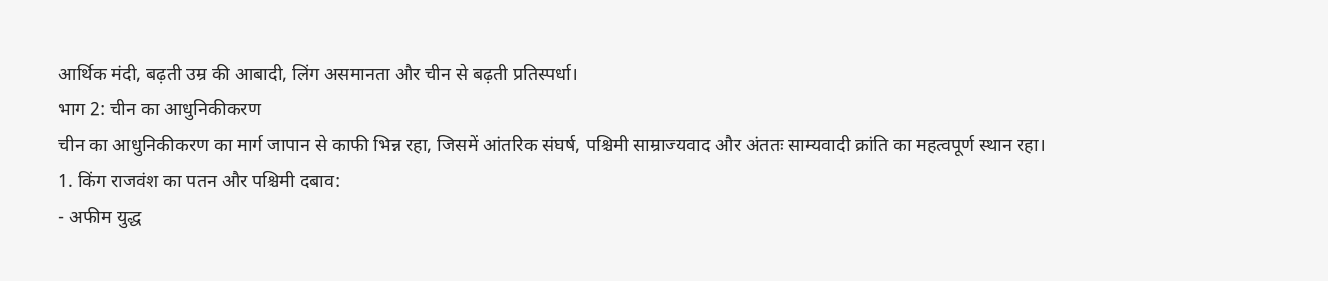आर्थिक मंदी, बढ़ती उम्र की आबादी, लिंग असमानता और चीन से बढ़ती प्रतिस्पर्धा।
भाग 2: चीन का आधुनिकीकरण
चीन का आधुनिकीकरण का मार्ग जापान से काफी भिन्न रहा, जिसमें आंतरिक संघर्ष, पश्चिमी साम्राज्यवाद और अंततः साम्यवादी क्रांति का महत्वपूर्ण स्थान रहा।
1. किंग राजवंश का पतन और पश्चिमी दबाव:
- अफीम युद्ध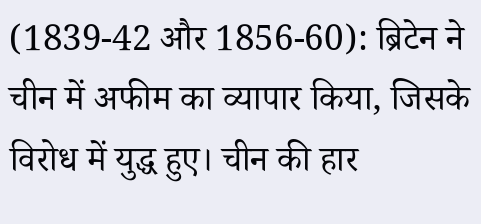(1839-42 और 1856-60): ब्रिटेन ने चीन में अफीम का व्यापार किया, जिसके विरोध में युद्ध हुए। चीन की हार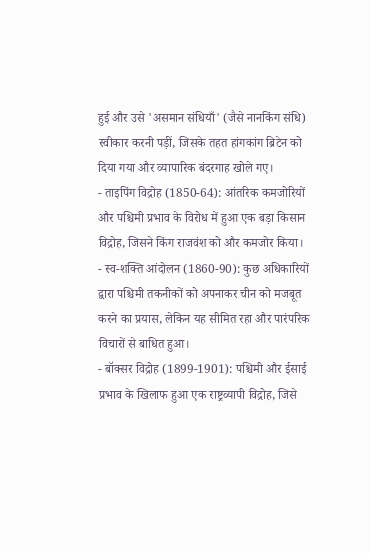हुई और उसे 'असमान संधियाँ' (जैसे नानकिंग संधि) स्वीकार करनी पड़ीं, जिसके तहत हांगकांग ब्रिटेन को दिया गया और व्यापारिक बंदरगाह खोले गए।
- ताइपिंग विद्रोह (1850-64): आंतरिक कमजोरियों और पश्चिमी प्रभाव के विरोध में हुआ एक बड़ा किसान विद्रोह, जिसने किंग राजवंश को और कमजोर किया।
- स्व-शक्ति आंदोलन (1860-90): कुछ अधिकारियों द्वारा पश्चिमी तकनीकों को अपनाकर चीन को मजबूत करने का प्रयास, लेकिन यह सीमित रहा और पारंपरिक विचारों से बाधित हुआ।
- बॉक्सर विद्रोह (1899-1901): पश्चिमी और ईसाई प्रभाव के खिलाफ हुआ एक राष्ट्रव्यापी विद्रोह, जिसे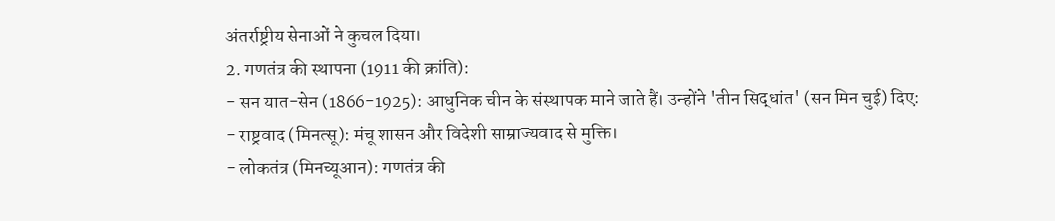अंतर्राष्ट्रीय सेनाओं ने कुचल दिया।
2. गणतंत्र की स्थापना (1911 की क्रांति):
- सन यात-सेन (1866-1925): आधुनिक चीन के संस्थापक माने जाते हैं। उन्होंने 'तीन सिद्धांत' (सन मिन चुई) दिए:
- राष्ट्रवाद (मिनत्सू): मंचू शासन और विदेशी साम्राज्यवाद से मुक्ति।
- लोकतंत्र (मिनच्यूआन): गणतंत्र की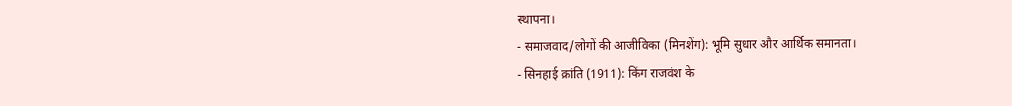स्थापना।
- समाजवाद/लोगों की आजीविका (मिनशेंग): भूमि सुधार और आर्थिक समानता।
- सिनहाई क्रांति (1911): किंग राजवंश के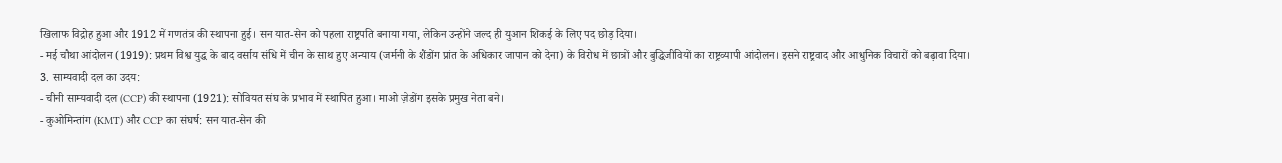खिलाफ विद्रोह हुआ और 1912 में गणतंत्र की स्थापना हुई। सन यात-सेन को पहला राष्ट्रपति बनाया गया, लेकिन उन्होंने जल्द ही युआन शिकई के लिए पद छोड़ दिया।
- मई चौथा आंदोलन (1919): प्रथम विश्व युद्ध के बाद वर्साय संधि में चीन के साथ हुए अन्याय (जर्मनी के शैंडोंग प्रांत के अधिकार जापान को देना) के विरोध में छात्रों और बुद्धिजीवियों का राष्ट्रव्यापी आंदोलन। इसने राष्ट्रवाद और आधुनिक विचारों को बढ़ावा दिया।
3. साम्यवादी दल का उदय:
- चीनी साम्यवादी दल (CCP) की स्थापना (1921): सोवियत संघ के प्रभाव में स्थापित हुआ। माओ ज़ेडोंग इसके प्रमुख नेता बने।
- कुओमिन्तांग (KMT) और CCP का संघर्ष: सन यात-सेन की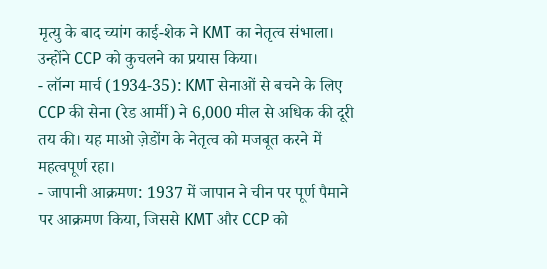मृत्यु के बाद च्यांग काई-शेक ने KMT का नेतृत्व संभाला। उन्होंने CCP को कुचलने का प्रयास किया।
- लॉन्ग मार्च (1934-35): KMT सेनाओं से बचने के लिए CCP की सेना (रेड आर्मी) ने 6,000 मील से अधिक की दूरी तय की। यह माओ ज़ेडोंग के नेतृत्व को मजबूत करने में महत्वपूर्ण रहा।
- जापानी आक्रमण: 1937 में जापान ने चीन पर पूर्ण पैमाने पर आक्रमण किया, जिससे KMT और CCP को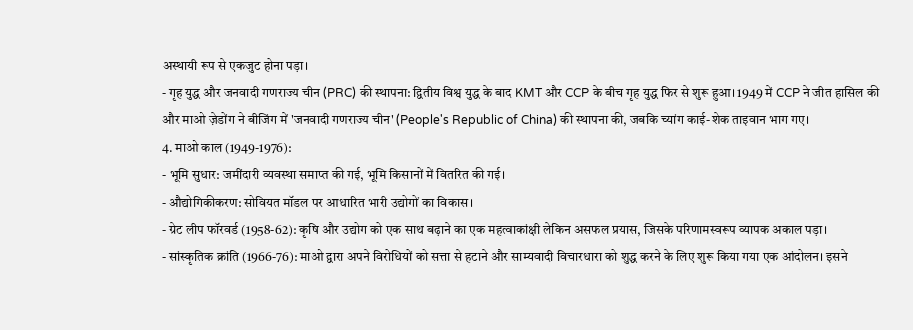अस्थायी रूप से एकजुट होना पड़ा।
- गृह युद्ध और जनवादी गणराज्य चीन (PRC) की स्थापना: द्वितीय विश्व युद्ध के बाद KMT और CCP के बीच गृह युद्ध फिर से शुरू हुआ। 1949 में CCP ने जीत हासिल की और माओ ज़ेडोंग ने बीजिंग में 'जनवादी गणराज्य चीन' (People's Republic of China) की स्थापना की, जबकि च्यांग काई-शेक ताइवान भाग गए।
4. माओ काल (1949-1976):
- भूमि सुधार: जमींदारी व्यवस्था समाप्त की गई, भूमि किसानों में वितरित की गई।
- औद्योगिकीकरण: सोवियत मॉडल पर आधारित भारी उद्योगों का विकास।
- ग्रेट लीप फॉरवर्ड (1958-62): कृषि और उद्योग को एक साथ बढ़ाने का एक महत्वाकांक्षी लेकिन असफल प्रयास, जिसके परिणामस्वरूप व्यापक अकाल पड़ा।
- सांस्कृतिक क्रांति (1966-76): माओ द्वारा अपने विरोधियों को सत्ता से हटाने और साम्यवादी विचारधारा को शुद्ध करने के लिए शुरू किया गया एक आंदोलन। इसने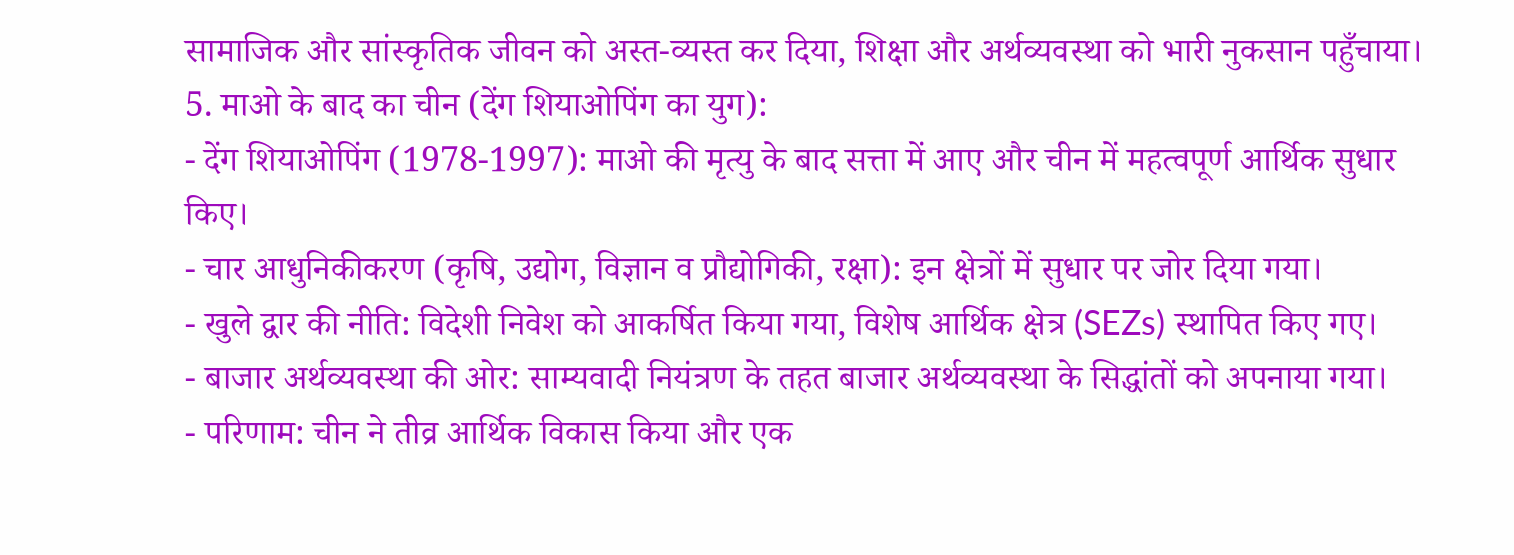सामाजिक और सांस्कृतिक जीवन को अस्त-व्यस्त कर दिया, शिक्षा और अर्थव्यवस्था को भारी नुकसान पहुँचाया।
5. माओ के बाद का चीन (देंग शियाओपिंग का युग):
- देंग शियाओपिंग (1978-1997): माओ की मृत्यु के बाद सत्ता में आए और चीन में महत्वपूर्ण आर्थिक सुधार किए।
- चार आधुनिकीकरण (कृषि, उद्योग, विज्ञान व प्रौद्योगिकी, रक्षा): इन क्षेत्रों में सुधार पर जोर दिया गया।
- खुले द्वार की नीति: विदेशी निवेश को आकर्षित किया गया, विशेष आर्थिक क्षेत्र (SEZs) स्थापित किए गए।
- बाजार अर्थव्यवस्था की ओर: साम्यवादी नियंत्रण के तहत बाजार अर्थव्यवस्था के सिद्धांतों को अपनाया गया।
- परिणाम: चीन ने तीव्र आर्थिक विकास किया और एक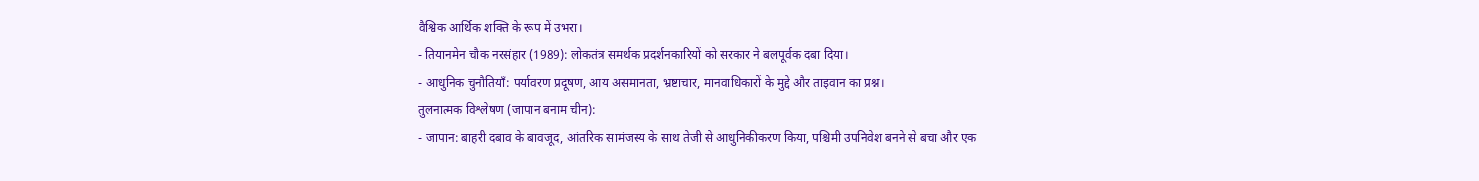वैश्विक आर्थिक शक्ति के रूप में उभरा।
- तियानमेन चौक नरसंहार (1989): लोकतंत्र समर्थक प्रदर्शनकारियों को सरकार ने बलपूर्वक दबा दिया।
- आधुनिक चुनौतियाँ: पर्यावरण प्रदूषण, आय असमानता, भ्रष्टाचार, मानवाधिकारों के मुद्दे और ताइवान का प्रश्न।
तुलनात्मक विश्लेषण (जापान बनाम चीन):
- जापान: बाहरी दबाव के बावजूद, आंतरिक सामंजस्य के साथ तेजी से आधुनिकीकरण किया, पश्चिमी उपनिवेश बनने से बचा और एक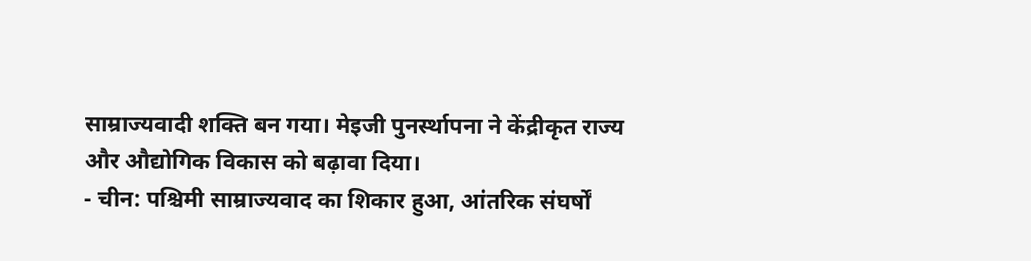साम्राज्यवादी शक्ति बन गया। मेइजी पुनर्स्थापना ने केंद्रीकृत राज्य और औद्योगिक विकास को बढ़ावा दिया।
- चीन: पश्चिमी साम्राज्यवाद का शिकार हुआ, आंतरिक संघर्षों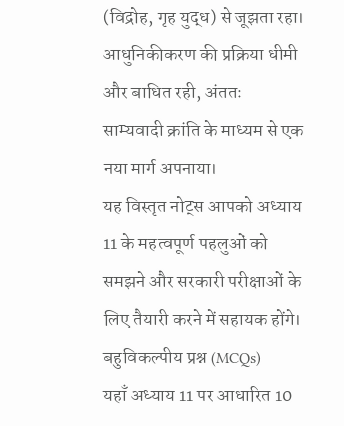(विद्रोह, गृह युद्ध) से जूझता रहा। आधुनिकीकरण की प्रक्रिया धीमी और बाधित रही, अंततः साम्यवादी क्रांति के माध्यम से एक नया मार्ग अपनाया।
यह विस्तृत नोट्स आपको अध्याय 11 के महत्वपूर्ण पहलुओं को समझने और सरकारी परीक्षाओं के लिए तैयारी करने में सहायक होंगे।
बहुविकल्पीय प्रश्न (MCQs)
यहाँ अध्याय 11 पर आधारित 10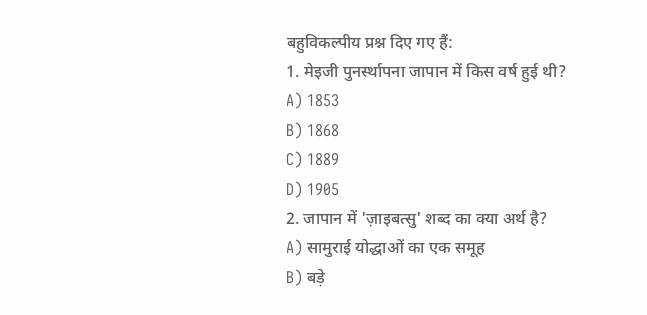बहुविकल्पीय प्रश्न दिए गए हैं:
1. मेइजी पुनर्स्थापना जापान में किस वर्ष हुई थी?
A) 1853
B) 1868
C) 1889
D) 1905
2. जापान में 'ज़ाइबत्सु' शब्द का क्या अर्थ है?
A) सामुराई योद्धाओं का एक समूह
B) बड़े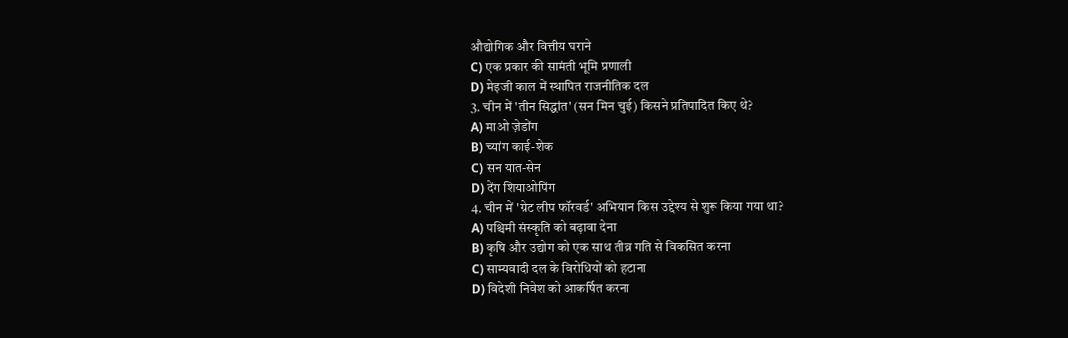औद्योगिक और वित्तीय घराने
C) एक प्रकार की सामंती भूमि प्रणाली
D) मेइजी काल में स्थापित राजनीतिक दल
3. चीन में 'तीन सिद्धांत' (सन मिन चुई) किसने प्रतिपादित किए थे?
A) माओ ज़ेडोंग
B) च्यांग काई-शेक
C) सन यात-सेन
D) देंग शियाओपिंग
4. चीन में 'ग्रेट लीप फॉरवर्ड' अभियान किस उद्देश्य से शुरू किया गया था?
A) पश्चिमी संस्कृति को बढ़ावा देना
B) कृषि और उद्योग को एक साथ तीव्र गति से विकसित करना
C) साम्यवादी दल के विरोधियों को हटाना
D) विदेशी निवेश को आकर्षित करना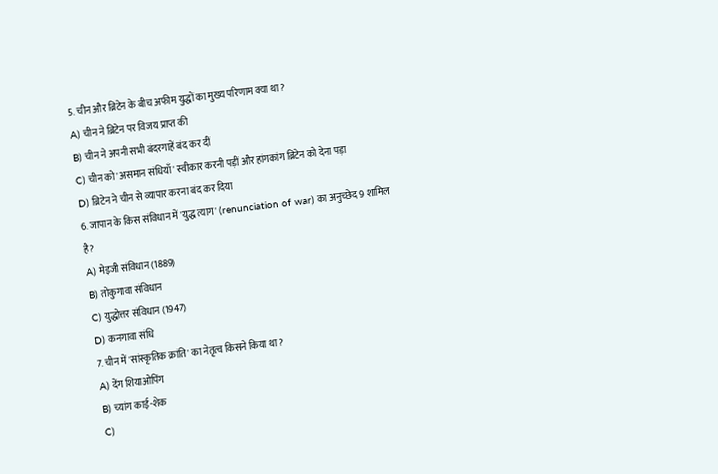5. चीन और ब्रिटेन के बीच अफीम युद्धों का मुख्य परिणाम क्या था?
A) चीन ने ब्रिटेन पर विजय प्राप्त की
B) चीन ने अपनी सभी बंदरगाहें बंद कर दीं
C) चीन को 'असमान संधियाँ' स्वीकार करनी पड़ीं और हांगकांग ब्रिटेन को देना पड़ा
D) ब्रिटेन ने चीन से व्यापार करना बंद कर दिया
6. जापान के किस संविधान में 'युद्ध त्याग' (renunciation of war) का अनुच्छेद 9 शामिल है?
A) मेइजी संविधान (1889)
B) तोकुगावा संविधान
C) युद्धोत्तर संविधान (1947)
D) कनगावा संधि
7. चीन में 'सांस्कृतिक क्रांति' का नेतृत्व किसने किया था?
A) देंग शियाओपिंग
B) च्यांग काई-शेक
C)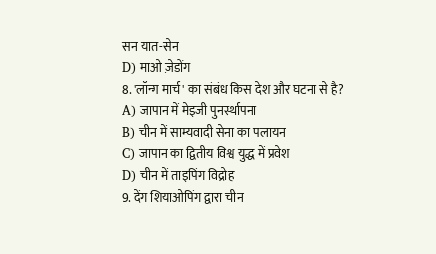सन यात-सेन
D) माओ ज़ेडोंग
8. 'लॉन्ग मार्च' का संबंध किस देश और घटना से है?
A) जापान में मेइजी पुनर्स्थापना
B) चीन में साम्यवादी सेना का पलायन
C) जापान का द्वितीय विश्व युद्ध में प्रवेश
D) चीन में ताइपिंग विद्रोह
9. देंग शियाओपिंग द्वारा चीन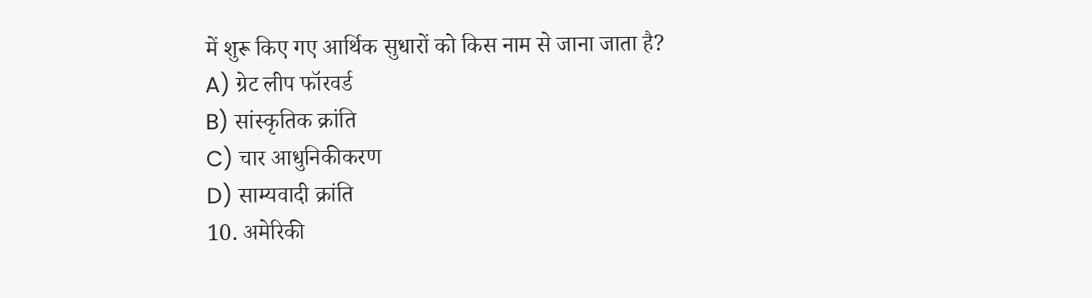में शुरू किए गए आर्थिक सुधारों को किस नाम से जाना जाता है?
A) ग्रेट लीप फॉरवर्ड
B) सांस्कृतिक क्रांति
C) चार आधुनिकीकरण
D) साम्यवादी क्रांति
10. अमेरिकी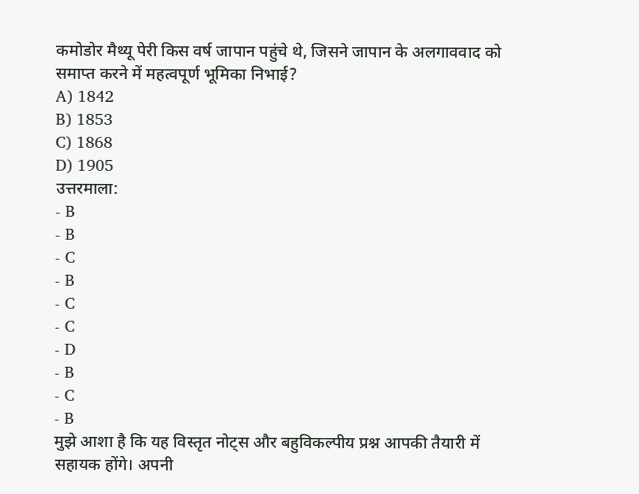कमोडोर मैथ्यू पेरी किस वर्ष जापान पहुंचे थे, जिसने जापान के अलगाववाद को समाप्त करने में महत्वपूर्ण भूमिका निभाई?
A) 1842
B) 1853
C) 1868
D) 1905
उत्तरमाला:
- B
- B
- C
- B
- C
- C
- D
- B
- C
- B
मुझे आशा है कि यह विस्तृत नोट्स और बहुविकल्पीय प्रश्न आपकी तैयारी में सहायक होंगे। अपनी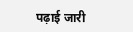पढ़ाई जारी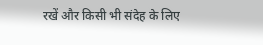रखें और किसी भी संदेह के लिए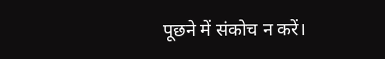पूछने में संकोच न करें।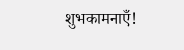शुभकामनाएँ!